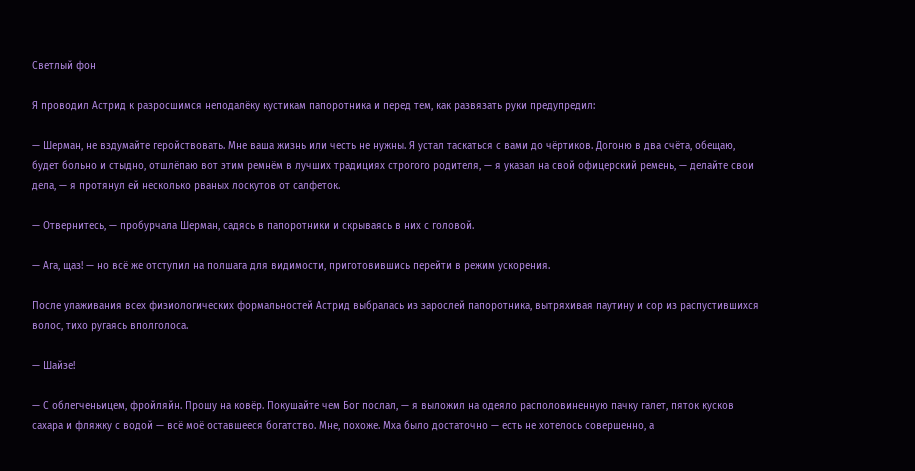Светлый фон

Я проводил Астрид к разросшимся неподалёку кустикам папоротника и перед тем, как развязать руки предупредил:

— Шерман, не вздумайте геройствовать. Мне ваша жизнь или честь не нужны. Я устал таскаться с вами до чёртиков. Догоню в два счёта, обещаю, будет больно и стыдно, отшлёпаю вот этим ремнём в лучших традициях строгого родителя, — я указал на свой офицерский ремень, — делайте свои дела, — я протянул ей несколько рваных лоскутов от салфеток.

— Отвернитесь, — пробурчала Шерман, садясь в папоротники и скрываясь в них с головой.

— Ага, щаз! — но всё же отступил на полшага для видимости, приготовившись перейти в режим ускорения.

После улаживания всех физиологических формальностей Астрид выбралась из зарослей папоротника, вытряхивая паутину и сор из распустившихся волос, тихо ругаясь вполголоса.

— Шайзе!

— С облегченьицем, фройляйн. Прошу на ковёр. Покушайте чем Бог послал, — я выложил на одеяло располовиненную пачку галет, пяток кусков сахара и фляжку с водой — всё моё оставшееся богатство. Мне, похоже. Мха было достаточно — есть не хотелось совершенно, а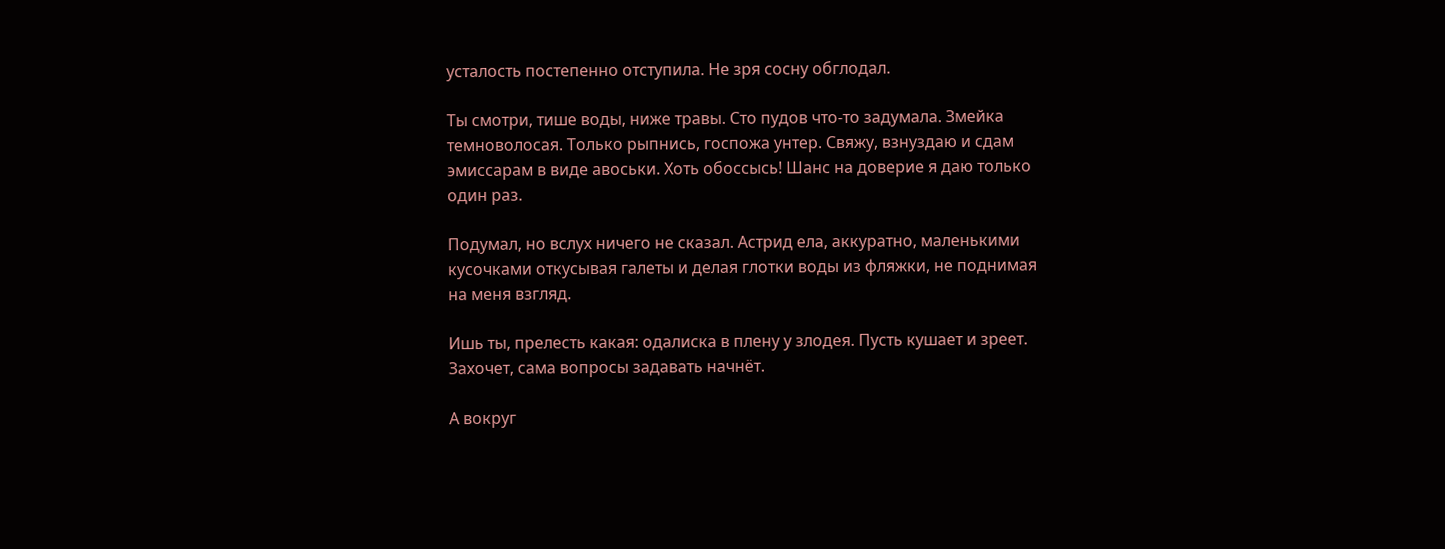усталость постепенно отступила. Не зря сосну обглодал.

Ты смотри, тише воды, ниже травы. Сто пудов что-то задумала. Змейка темноволосая. Только рыпнись, госпожа унтер. Свяжу, взнуздаю и сдам эмиссарам в виде авоськи. Хоть обоссысь! Шанс на доверие я даю только один раз.

Подумал, но вслух ничего не сказал. Астрид ела, аккуратно, маленькими кусочками откусывая галеты и делая глотки воды из фляжки, не поднимая на меня взгляд.

Ишь ты, прелесть какая: одалиска в плену у злодея. Пусть кушает и зреет. Захочет, сама вопросы задавать начнёт.

А вокруг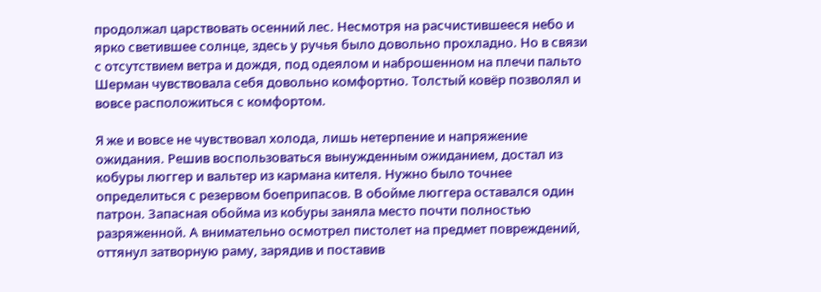продолжал царствовать осенний лес. Несмотря на расчистившееся небо и ярко светившее солнце, здесь у ручья было довольно прохладно. Но в связи с отсутствием ветра и дождя, под одеялом и наброшенном на плечи пальто Шерман чувствовала себя довольно комфортно. Толстый ковёр позволял и вовсе расположиться с комфортом.

Я же и вовсе не чувствовал холода, лишь нетерпение и напряжение ожидания. Решив воспользоваться вынужденным ожиданием, достал из кобуры люггер и вальтер из кармана кителя. Нужно было точнее определиться с резервом боеприпасов. В обойме люггера оставался один патрон. Запасная обойма из кобуры заняла место почти полностью разряженной. А внимательно осмотрел пистолет на предмет повреждений, оттянул затворную раму, зарядив и поставив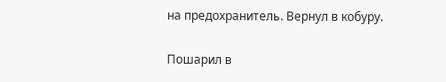на предохранитель. Вернул в кобуру.

Пошарил в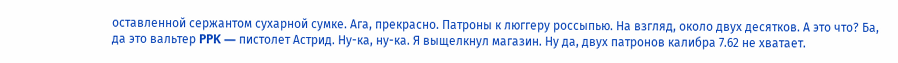оставленной сержантом сухарной сумке. Ага, прекрасно. Патроны к люггеру россыпью. На взгляд, около двух десятков. А это что? Ба, да это вальтер PPK — пистолет Астрид. Ну-ка, ну-ка. Я выщелкнул магазин. Ну да, двух патронов калибра 7.62 не хватает.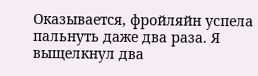Оказывается, фройляйн успела пальнуть даже два раза. Я выщелкнул два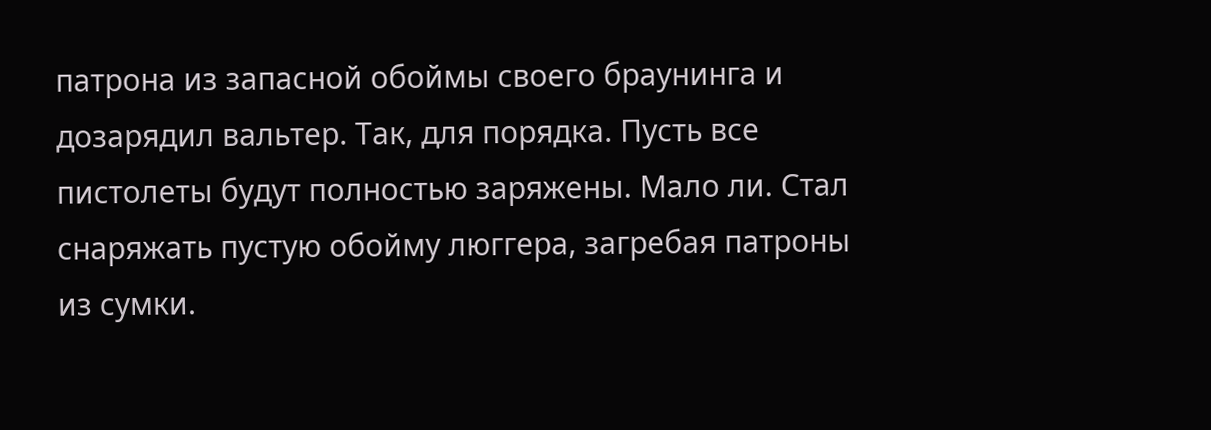патрона из запасной обоймы своего браунинга и дозарядил вальтер. Так, для порядка. Пусть все пистолеты будут полностью заряжены. Мало ли. Стал снаряжать пустую обойму люггера, загребая патроны из сумки.